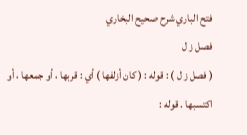فتح الباري شرح صحيح البخاري
فصل ز ل
( فصل ز ل ) : قوله : ( كان أزلفها ) أي : قربها ، أو جمعها ، أو اكتسبها . قوله :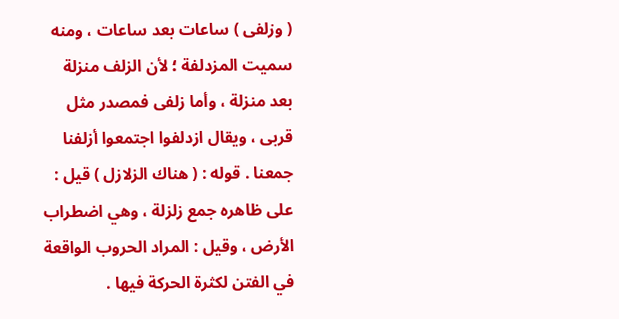( وزلفى ) ساعات بعد ساعات ، ومنه سميت المزدلفة ؛ لأن الزلف منزلة بعد منزلة ، وأما زلفى فمصدر مثل قربى ، ويقال ازدلفوا اجتمعوا أزلفنا جمعنا . قوله : ( هناك الزلازل ) قيل : على ظاهره جمع زلزلة ، وهي اضطراب الأرض ، وقيل : المراد الحروب الواقعة في الفتن لكثرة الحركة فيها .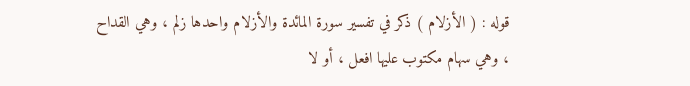قوله : ( الأزلام ) ذكر في تفسير سورة المائدة والأزلام واحدها زلم ، وهي القداح ، وهي سهام مكتوب عليها افعل ، أو لا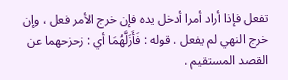تفعل فإذا أراد أمرا أدخل يده فإن خرج الأمر فعل ، وإن خرج النهي لم يفعل . قوله : فَأَزَلَّهُمَا أي : زحزحهما عن القصد المستقيم .